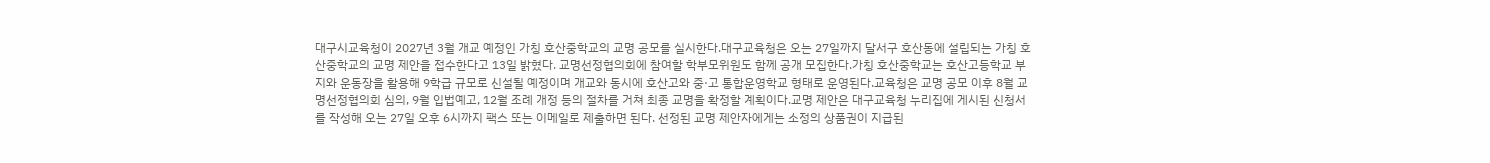대구시교육청이 2027년 3월 개교 예정인 가칭 호산중학교의 교명 공모를 실시한다.대구교육청은 오는 27일까지 달서구 호산동에 설립되는 가칭 호산중학교의 교명 제안을 접수한다고 13일 밝혔다. 교명선정협의회에 참여할 학부모위원도 함께 공개 모집한다.가칭 호산중학교는 호산고등학교 부지와 운동장을 활용해 9학급 규모로 신설될 예정이며 개교와 동시에 호산고와 중·고 통합운영학교 형태로 운영된다.교육청은 교명 공모 이후 8월 교명선정협의회 심의, 9월 입법예고, 12월 조례 개정 등의 절차를 거쳐 최종 교명을 확정할 계획이다.교명 제안은 대구교육청 누리집에 게시된 신청서를 작성해 오는 27일 오후 6시까지 팩스 또는 이메일로 제출하면 된다. 선정된 교명 제안자에게는 소정의 상품권이 지급된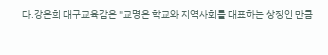다.강은희 대구교육감은 "교명은 학교와 지역사회를 대표하는 상징인 만큼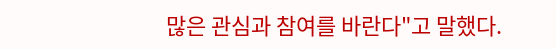많은 관심과 참여를 바란다"고 말했다.